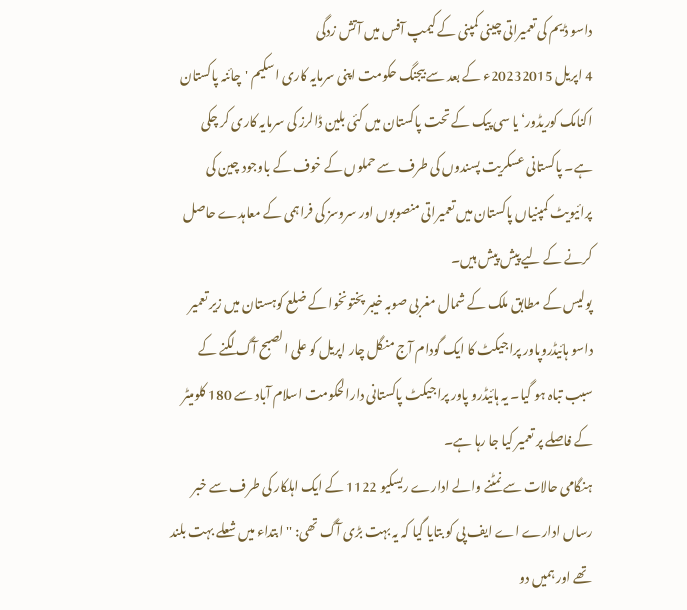داسو ڈیم کی تعمیراتی چینی کمپنی کے کیمپ آفس میں آتش زدگی
4 اپریل 20232015ء کے بعد سے بیجنگ حکومت اپنی سرمایہ کاری اسکیم 'چائنہ پاکستان اکنامک کوریڈور‘ یا سی پیک کے تحت پاکستان میں کئی بلین ڈالرز کی سرمایہ کاری کر چکی ہے۔ پاکستانی عسکریت پسندوں کی طرف سے حملوں کے خوف کے باوجود چین کی پرائیویٹ کمپنیاں پاکستان میں تعمیراتی منصوبوں اور سروسز کی فراہمی کے معاہدے حاصل کرنے کے لیے پیش پیش ہیں۔
پولیس کے مطابق ملک کے شمال مغربی صوبہ خیبر پختونخوا کے ضلع کوہستان میں زیر تعمیر داسو ہائیڈروپاور پراجیکٹ کا ایک گودام آج منگل چار اپریل کو علی الصبح آگ لگنے کے سبب تباہ ہو گیا۔ یہ ہائیڈرو پاور پراجیکٹ پاکستانی دارالحکومت اسلام آباد سے 180 کلومیٹر کے فاصلے پر تعمیر کیا جا رہا ہے۔
ہنگامی حالات سے نمٹنے والے ادارے ریسکیو 1122 کے ایک اہلکار کی طرف سے خبر رساں ادارے اے ایف پی کو بتایا گیا کہ یہ بہت بڑی آگ تھی: ''ابتداء میں شعلے بہت بلند تھے اور ہمیں دو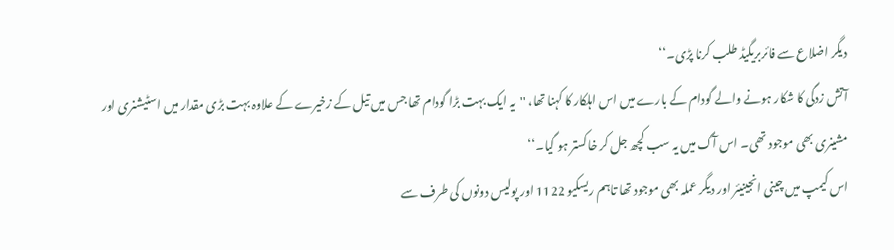دیگر اضلاع سے فائربریگیڈ طلب کرنا پڑی۔‘‘
آتش زدگی کا شکار ہونے والے گودام کے بارے میں اس اہلکار کا کہنا تھا، ''یہ ایک بہت بڑا گودام تھا جس میں تیل کے زخیرے کے علاوہ بہت بڑی مقدار میں اسٹیشنری اور مشینری بھی موجود تھی۔ اس آگ میں یہ سب کچھ جل کر خاکستر ہو گیا۔‘‘
اس کیمپ میں چینی انجینیئر اور دیگر عملہ بھی موجود تھا تاہم ریسکیو 1122 اور پولیس دونوں کی طرف سے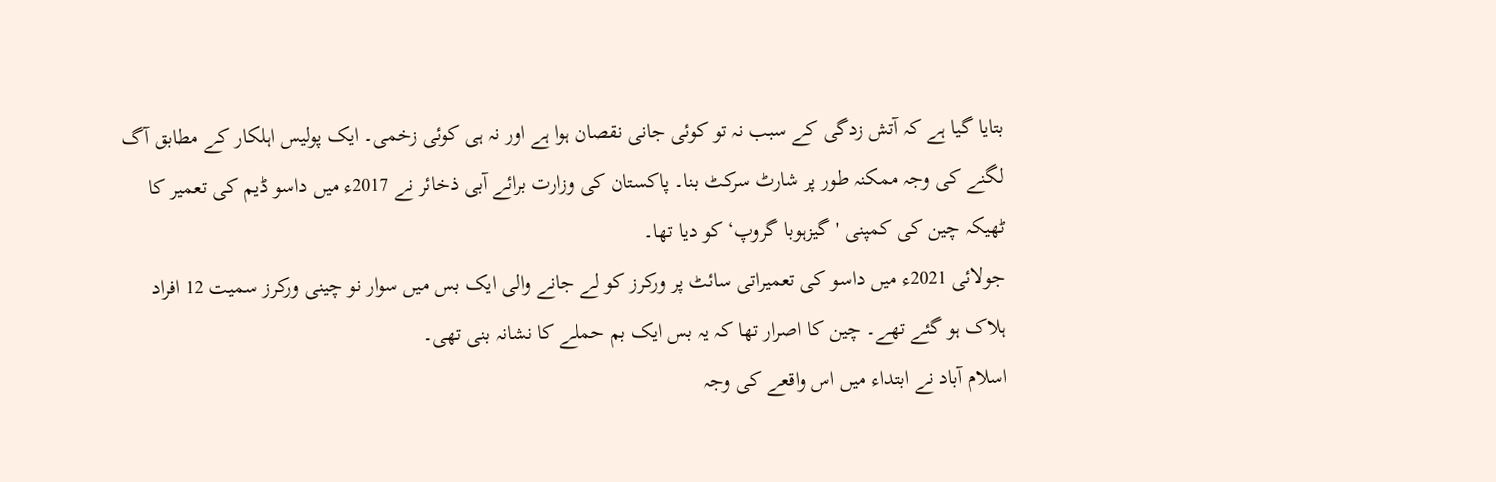بتایا گیا ہے کہ آتش زدگی کے سبب نہ تو کوئی جانی نقصان ہوا ہے اور نہ ہی کوئی زخمی۔ ایک پولیس اہلکار کے مطابق آگ لگنے کی وجہ ممکنہ طور پر شارٹ سرکٹ بنا۔ پاکستان کی وزارت برائے آبی ذخائر نے 2017ء میں داسو ڈیم کی تعمیر کا ٹھیکہ چین کی کمپنی 'گیزہوبا گروپ‘ کو دیا تھا۔
جولائی 2021ء میں داسو کی تعمیراتی سائٹ پر ورکرز کو لے جانے والی ایک بس میں سوار نو چینی ورکرز سمیت 12 افراد ہلاک ہو گئے تھے۔ چین کا اصرار تھا کہ یہ بس ایک بم حملے کا نشانہ بنی تھی۔
اسلام آباد نے ابتداء میں اس واقعے کی وجہ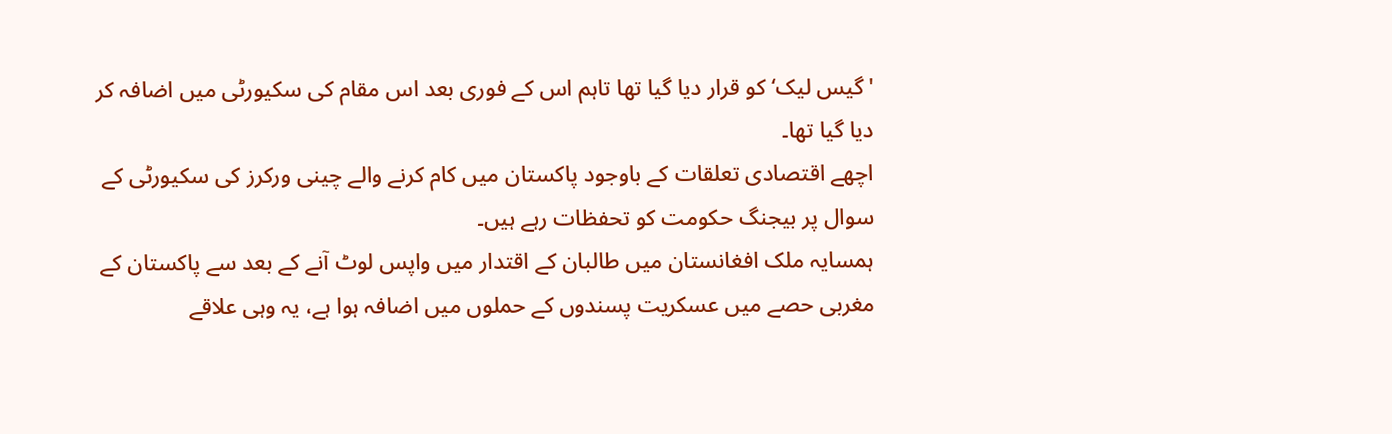'گیس لیک‘ کو قرار دیا گیا تھا تاہم اس کے فوری بعد اس مقام کی سکیورٹی میں اضافہ کر دیا گیا تھا۔
اچھے اقتصادی تعلقات کے باوجود پاکستان میں کام کرنے والے چینی ورکرز کی سکیورٹی کے سوال پر بیجنگ حکومت کو تحفظات رہے ہیں۔
ہمسایہ ملک افغانستان میں طالبان کے اقتدار میں واپس لوٹ آنے کے بعد سے پاکستان کے مغربی حصے میں عسکریت پسندوں کے حملوں میں اضافہ ہوا ہے، یہ وہی علاقے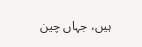ہیں، جہاں چین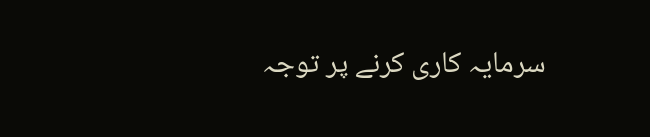سرمایہ کاری کرنے پر توجہ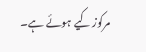مرکوز کیے ہوئے ہے۔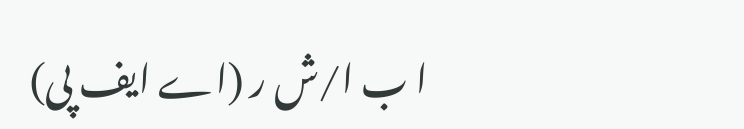ا ب ا/ش ر (اے ایف پی)